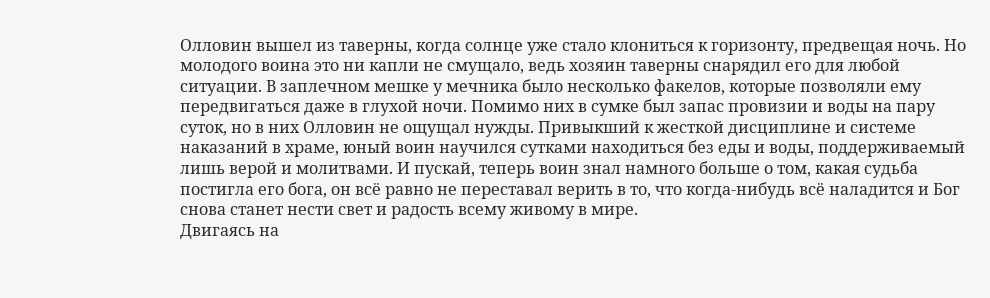Олловин вышел из таверны, когда солнце уже стало клониться к горизонту, предвещая ночь. Но молодого воина это ни капли не смущало, ведь хозяин таверны снарядил его для любой ситуации. В заплечном мешке у мечника было несколько факелов, которые позволяли ему передвигаться даже в глухой ночи. Помимо них в сумке был запас провизии и воды на пару суток, но в них Олловин не ощущал нужды. Привыкший к жесткой дисциплине и системе наказаний в храме, юный воин научился сутками находиться без еды и воды, поддерживаемый лишь верой и молитвами. И пускай, теперь воин знал намного больше о том, какая судьба постигла его бога, он всё равно не переставал верить в то, что когда-нибудь всё наладится и Бог снова станет нести свет и радость всему живому в мире.
Двигаясь на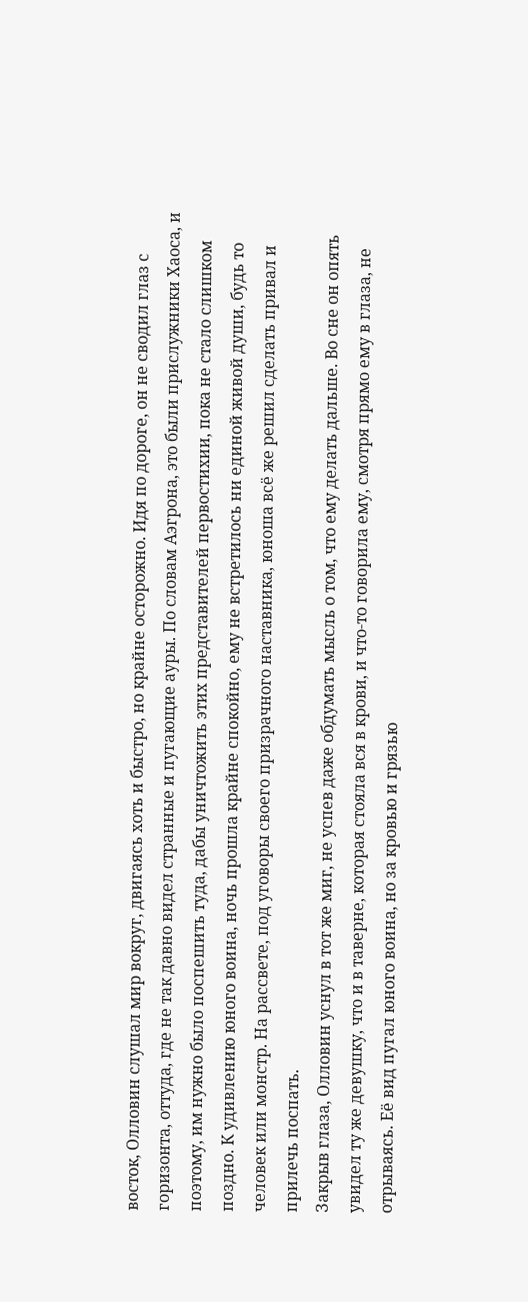восток, Олловин слушал мир вокруг, двигаясь хоть и быстро, но крайне осторожно. Идя по дороге, он не сводил глаз с горизонта, оттуда, где не так давно видел странные и пугающие ауры. По словам Аэгрона, это были прислужники Хаоса, и поэтому, им нужно было поспешить туда, дабы уничтожить этих представителей первостихии, пока не стало слишком поздно. К удивлению юного воина, ночь прошла крайне спокойно, ему не встретилось ни единой живой души, будь то человек или монстр. На рассвете, под уговоры своего призрачного наставника, юноша всё же решил сделать привал и прилечь поспать.
Закрыв глаза, Олловин уснул в тот же миг, не успев даже обдумать мысль о том, что ему делать дальше. Во сне он опять увидел ту же девушку, что и в таверне, которая стояла вся в крови, и что-то говорила ему, смотря прямо ему в глаза, не отрываясь. Её вид пугал юного воина, но за кровью и грязью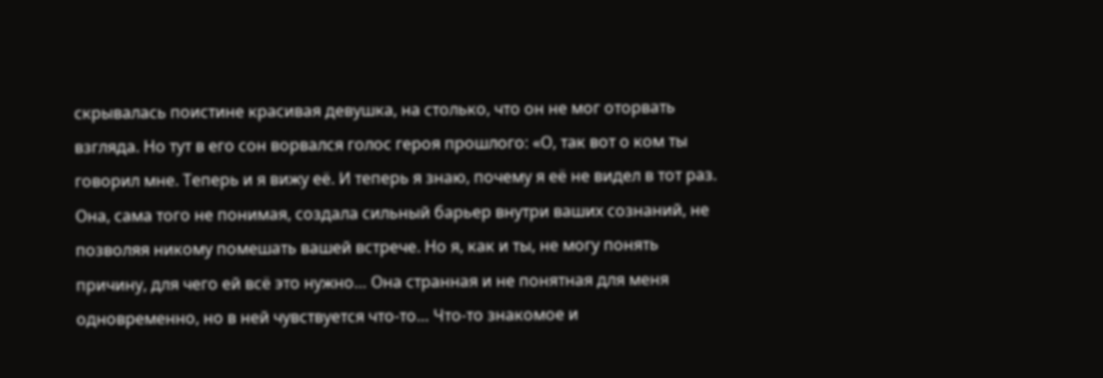скрывалась поистине красивая девушка, на столько, что он не мог оторвать взгляда. Но тут в его сон ворвался голос героя прошлого: «О, так вот о ком ты говорил мне. Теперь и я вижу её. И теперь я знаю, почему я её не видел в тот раз. Она, сама того не понимая, создала сильный барьер внутри ваших сознаний, не позволяя никому помешать вашей встрече. Но я, как и ты, не могу понять причину, для чего ей всё это нужно… Она странная и не понятная для меня одновременно, но в ней чувствуется что-то… Что-то знакомое и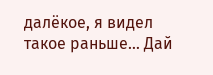далёкое, я видел такое раньше… Дай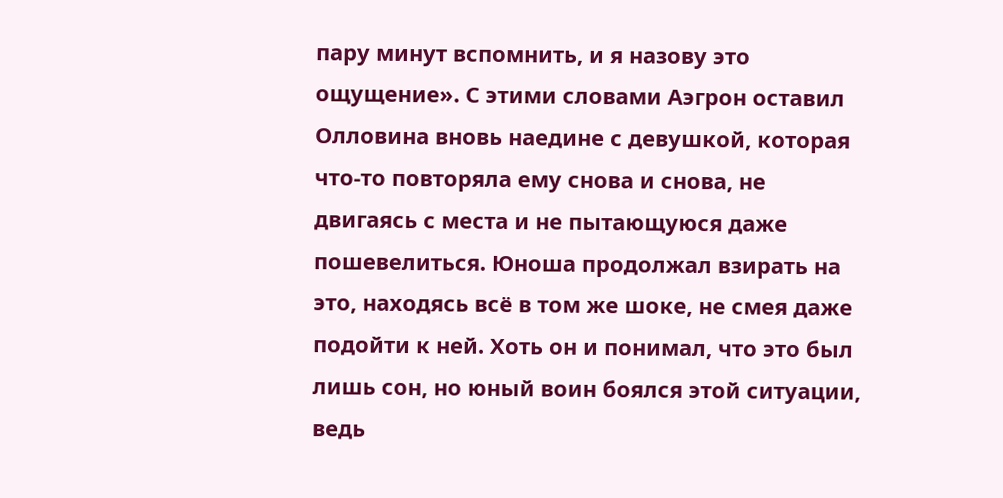пару минут вспомнить, и я назову это ощущение». С этими словами Аэгрон оставил Олловина вновь наедине с девушкой, которая что-то повторяла ему снова и снова, не двигаясь с места и не пытающуюся даже пошевелиться. Юноша продолжал взирать на это, находясь всё в том же шоке, не смея даже подойти к ней. Хоть он и понимал, что это был лишь сон, но юный воин боялся этой ситуации, ведь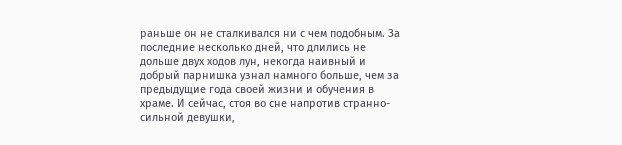раньше он не сталкивался ни с чем подобным. За последние несколько дней, что длились не дольше двух ходов лун, некогда наивный и добрый парнишка узнал намного больше, чем за предыдущие года своей жизни и обучения в храме. И сейчас, стоя во сне напротив странно-сильной девушки,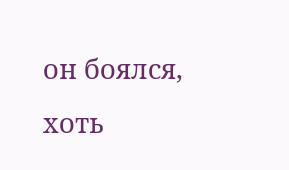он боялся, хоть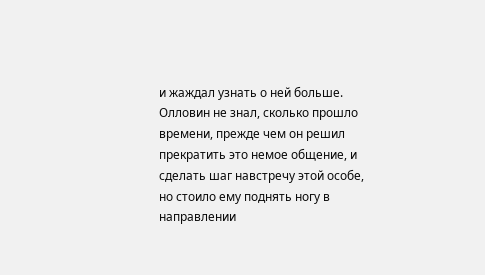и жаждал узнать о ней больше. Олловин не знал, сколько прошло времени, прежде чем он решил прекратить это немое общение, и сделать шаг навстречу этой особе, но стоило ему поднять ногу в направлении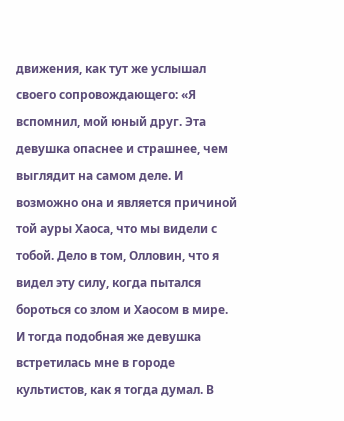движения, как тут же услышал своего сопровождающего: «Я вспомнил, мой юный друг. Эта девушка опаснее и страшнее, чем выглядит на самом деле. И возможно она и является причиной той ауры Хаоса, что мы видели с тобой. Дело в том, Олловин, что я видел эту силу, когда пытался бороться со злом и Хаосом в мире. И тогда подобная же девушка встретилась мне в городе культистов, как я тогда думал. В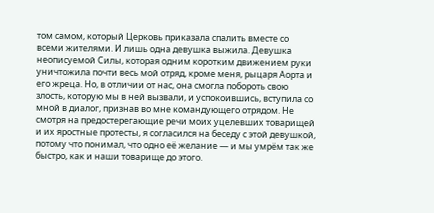том самом, который Церковь приказала спалить вместе со всеми жителями. И лишь одна девушка выжила. Девушка неописуемой Силы, которая одним коротким движением руки уничтожила почти весь мой отряд, кроме меня, рыцаря Аорта и его жреца. Но, в отличии от нас, она смогла побороть свою злость, которую мы в ней вызвали, и успокоившись, вступила со мной в диалог, признав во мне командующего отрядом. Не смотря на предостерегающие речи моих уцелевших товарищей и их яростные протесты, я согласился на беседу с этой девушкой, потому что понимал, что одно её желание — и мы умрём так же быстро, как и наши товарище до этого.